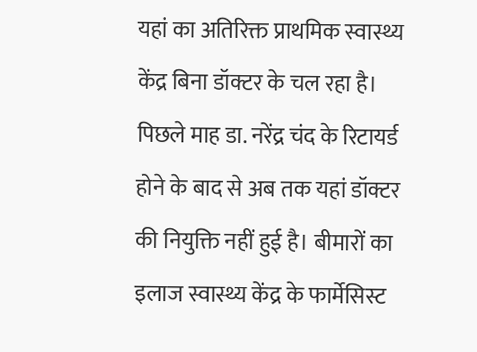यहां का अतिरिक्त प्राथमिक स्वास्थ्य केंद्र बिना डॉक्टर के चल रहा है। पिछले माह डा. नरेंद्र चंद के रिटायर्ड होने के बाद से अब तक यहां डॉक्टर की नियुक्ति नहीं हुई है। बीमारों का इलाज स्वास्थ्य केंद्र के फार्मेसिस्ट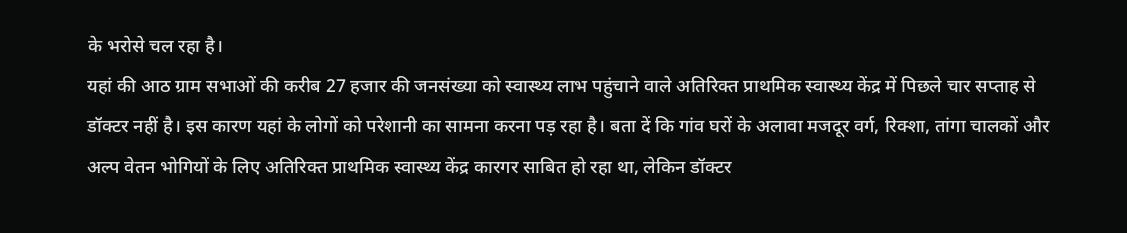के भरोसे चल रहा है।
यहां की आठ ग्राम सभाओं की करीब 27 हजार की जनसंख्या को स्वास्थ्य लाभ पहुंचाने वाले अतिरिक्त प्राथमिक स्वास्थ्य केंद्र में पिछले चार सप्ताह से डॉक्टर नहीं है। इस कारण यहां के लोगों को परेशानी का सामना करना पड़ रहा है। बता दें कि गांव घरों के अलावा मजदूर वर्ग, रिक्शा, तांगा चालकों और अल्प वेतन भोगियों के लिए अतिरिक्त प्राथमिक स्वास्थ्य केंद्र कारगर साबित हो रहा था, लेकिन डॉक्टर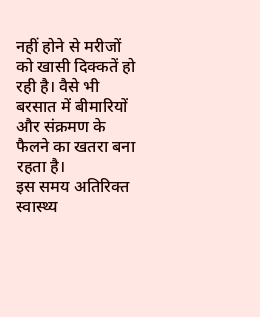नहीं होने से मरीजों को खासी दिक्कतें हो रही है। वैसे भी बरसात में बीमारियों और संक्रमण के फैलने का खतरा बना रहता है।
इस समय अतिरिक्त स्वास्थ्य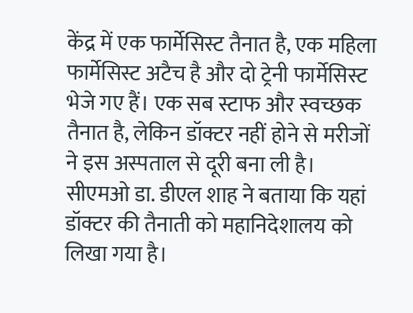केंद्र में एक फार्मेसिस्ट तैनात है, एक महिला फार्मेसिस्ट अटैच है और दो ट्रेनी फार्मेसिस्ट भेजे गए हैं। एक सब स्टाफ और स्वच्छक तैनात है, लेकिन डॉक्टर नहीं होने से मरीजों ने इस अस्पताल से दूरी बना ली है। सीएमओ डा. डीएल शाह ने बताया कि यहां डॉक्टर की तैनाती को महानिदेशालय को लिखा गया है।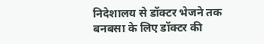निदेशालय से डॉक्टर भेजने तक बनबसा के लिए डॉक्टर की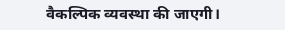वैकल्पिक व्यवस्था की जाएगी।